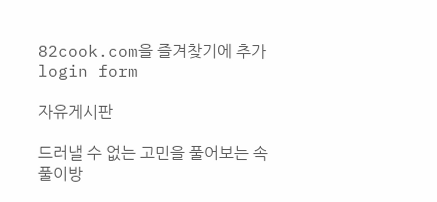82cook.com을 즐겨찾기에 추가
login form

자유게시판

드러낼 수 없는 고민을 풀어보는 속풀이방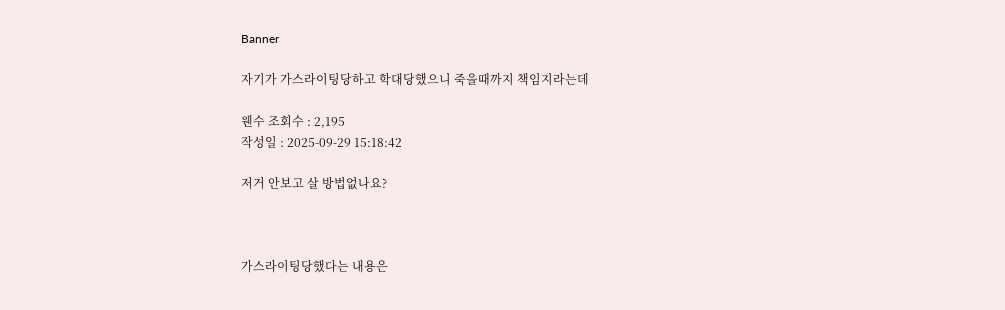Banner

자기가 가스라이팅당하고 학대당했으니 죽을때까지 책임지라는데

웬수 조회수 : 2,195
작성일 : 2025-09-29 15:18:42

저거 안보고 살 방법없나요?



가스라이팅당했다는 내용은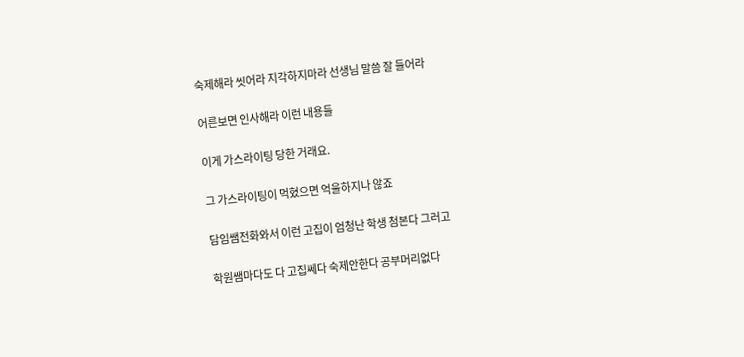숙제해라 씻어라 지각하지마라 선생님 말씀 잘 들어라

어른보면 인사해라 이런 내용들

이게 가스라이팅 당한 거래요.

그 가스라이팅이 먹혔으면 억울하지나 않죠

담임쌤전화와서 이런 고집이 엄청난 학생 첨본다 그러고

학원쌤마다도 다 고집쎄다 숙제안한다 공부머리없다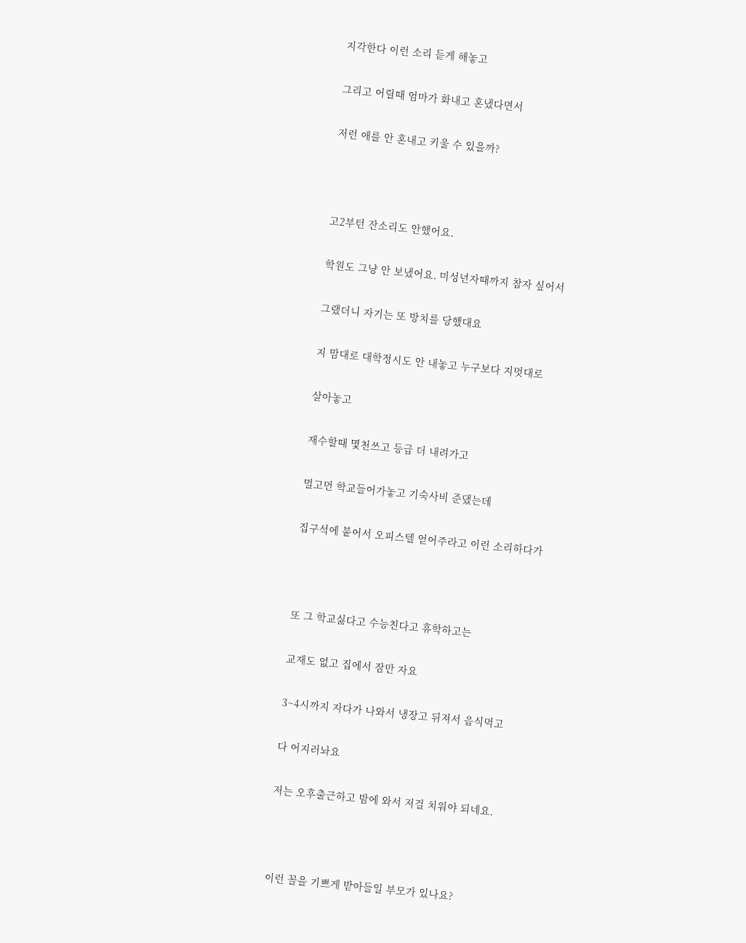지각한다 이런 소리 듣게 해놓고

그리고 어릴때 엄마가 화내고 혼냈다면서

저런 애를 안 혼내고 키울 수 있을까?



고2부턴 잔소리도 안했어요.

학원도 그냥 안 보냈어요. 미성년자때까지 참자 싶어서

그랬더니 자기는 또 방치를 당했대요

지 맘대로 대학정시도 안 내놓고 누구보다 지멋대로

살아놓고

재수할때 몇천쓰고 등급 더 내려가고

멀고먼 학교들어가놓고 기숙사비 준댔는데

집구석에 붙어서 오피스텔 얻어주라고 이런 소리하다가



또 그 학교싫다고 수능친다고 휴학하고는

교재도 없고 집에서 잠만 자요

3~4시까지 자다가 나와서 냉장고 뒤져서 음식먹고

다 어지러놔요

저는 오후출근하고 밤에 와서 저걸 치워야 되네요.



이런 꼴을 기쁘게 받아들일 부모가 있나요?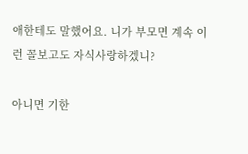애한테도 말했어요. 니가 부모면 계속 이런 꼴보고도 자식사랑하겠니?

아니면 기한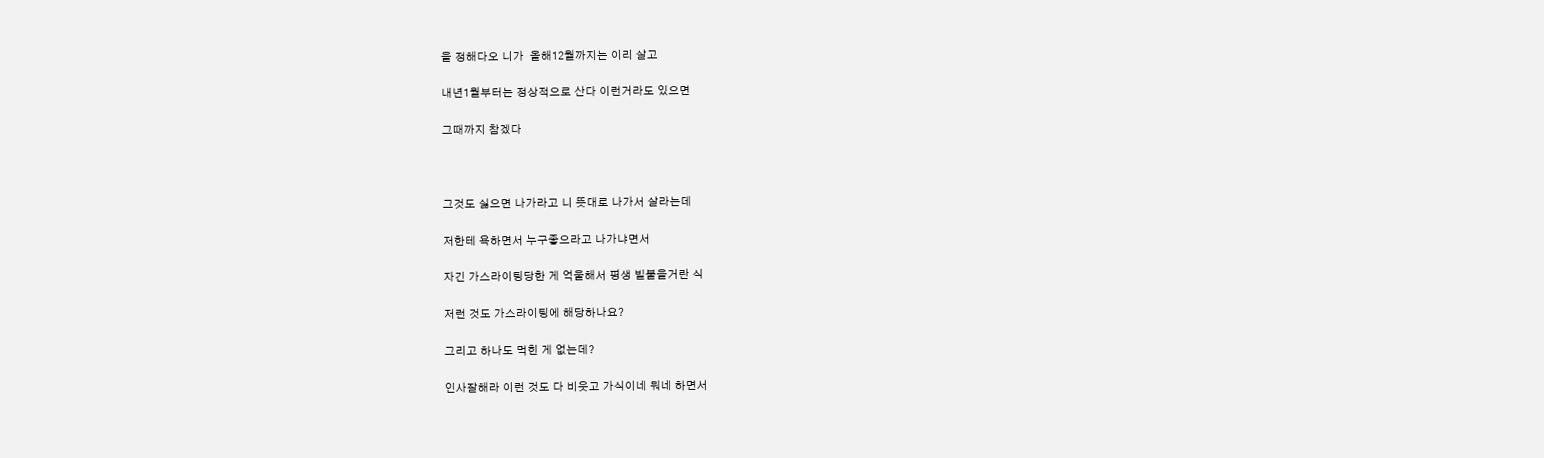을 정해다오 니가  올해12월까지는 이리 살고

내년1월부터는 정상적으로 산다 이런거라도 있으면

그때까지 참겠다



그것도 싫으면 나가라고 니 뜻대로 나가서 살라는데

저한테 욕하면서 누구좋으라고 나가냐면서

자긴 가스라이팅당한 게 억울해서 평생 빌붙을거란 식

저런 것도 가스라이팅에 해당하나요?

그리고 하나도 먹힌 게 없는데?

인사잘해라 이런 것도 다 비웃고 가식이네 뭐네 하면서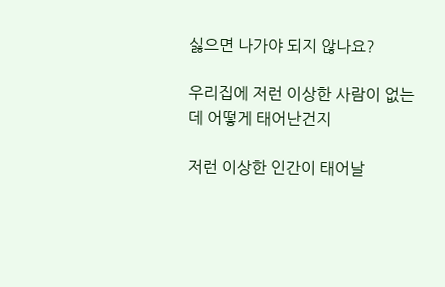싫으면 나가야 되지 않나요?

우리집에 저런 이상한 사람이 없는데 어떻게 태어난건지

저런 이상한 인간이 태어날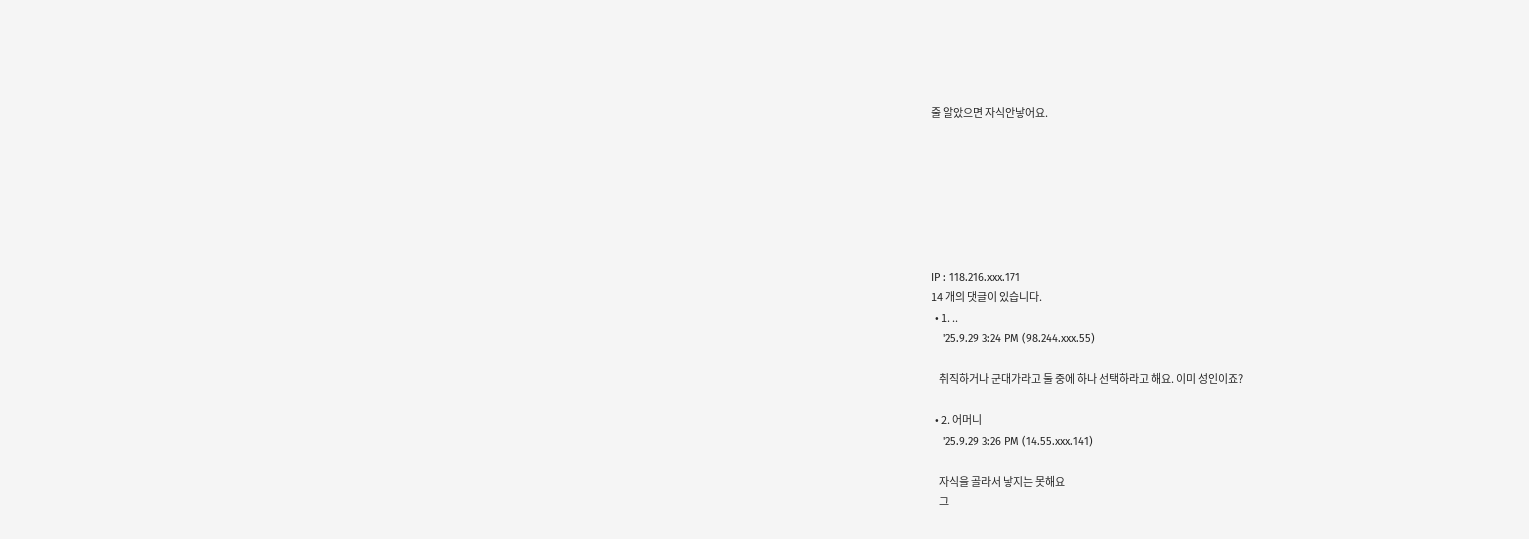줄 알았으면 자식안낳어요.







IP : 118.216.xxx.171
14 개의 댓글이 있습니다.
  • 1. ..
    '25.9.29 3:24 PM (98.244.xxx.55)

    취직하거나 군대가라고 둘 중에 하나 선택하라고 해요. 이미 성인이죠?

  • 2. 어머니
    '25.9.29 3:26 PM (14.55.xxx.141)

    자식을 골라서 낳지는 못해요
    그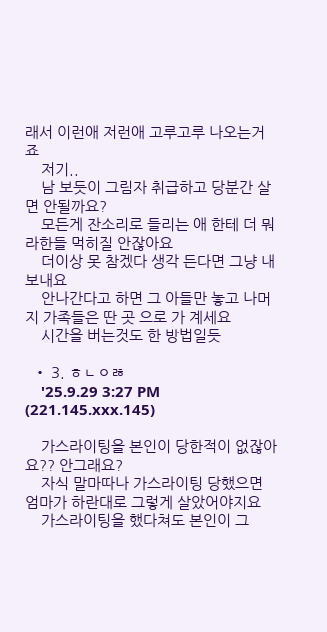래서 이런애 저런애 고루고루 나오는거죠
    저기..
    남 보듯이 그림자 취급하고 당분간 살면 안될까요?
    모든게 잔소리로 들리는 애 한테 더 뭐라한들 먹히질 안잖아요
    더이상 못 참겠다 생각 든다면 그냥 내 보내요
    안나간다고 하면 그 아들만 놓고 나머지 가족들은 딴 곳 으로 가 계세요
    시간을 버는것도 한 방법일듯

  • 3. ㅎㄴㅇㅀ
    '25.9.29 3:27 PM (221.145.xxx.145)

    가스라이팅을 본인이 당한적이 없잖아요?? 안그래요?
    자식 말마따나 가스라이팅 당했으면 엄마가 하란대로 그렇게 살았어야지요
    가스라이팅을 했다쳐도 본인이 그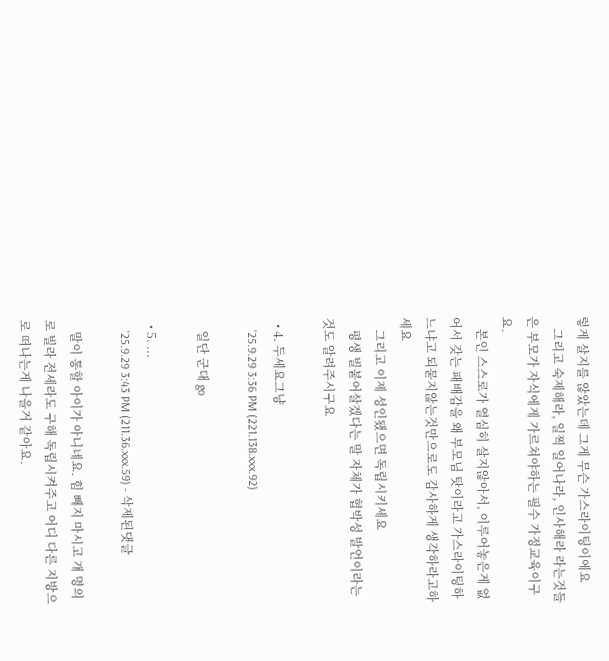렇게 살지를 않았는데 그게 무슨 가스라이팅이에요
    그리고 숙제해라, 일찍 일어나라, 인사해라 라는것들은 부모가 자식에게 가르쳐야하는 필수 가정교육이구요.
    본인 스스로가 열심히 살지않아서, 이루어놓은게 없어서 갖는 패배감을 왜 부모님 탓이라고 가스라이팅하느냐고 되묻지않는것만으로도 감사하게 생각하라고하세요
    그리고 이제 성인됐으면 독립시키세요
    평생 빌붙어살겠다는 말 자체가 협박성 발언이라는것도 알려주시구요

  • 4. 두세요그냥
    '25.9.29 3:36 PM (221.138.xxx.92)

    일단 군대 go

  • 5. ...
    '25.9.29 3:43 PM (211.36.xxx.59) - 삭제된댓글

    말이 통할 아이가 아니네요. 힘 빼지 마시고 걔 명의로 빌라 전세라도 구해 독립시켜주고 어디 다른 지방으로 떠나는게 나을거 같아요.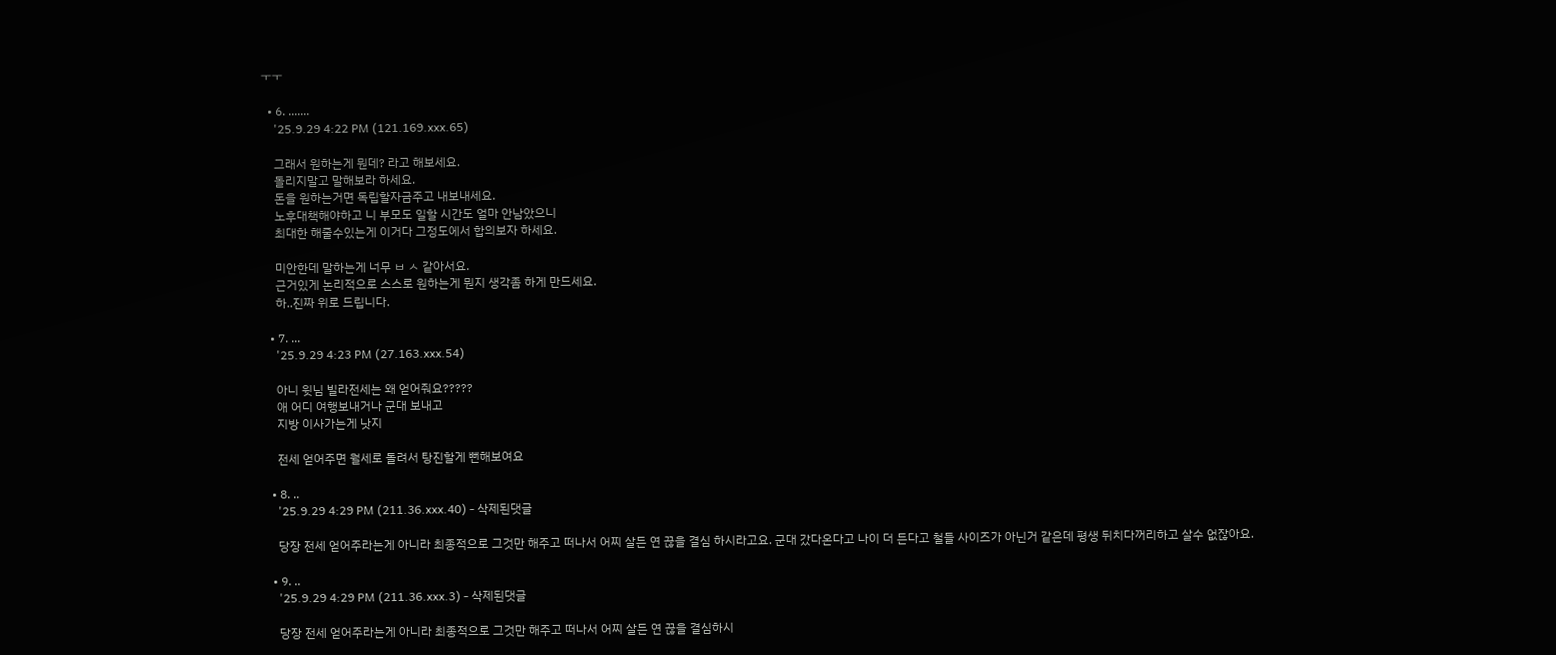ㅜㅜ

  • 6. .......
    '25.9.29 4:22 PM (121.169.xxx.65)

    그래서 원하는게 뭔데? 라고 해보세요.
    돌리지말고 말해보라 하세요.
    돈을 원하는거면 독립할자금주고 내보내세요.
    노후대책해야하고 니 부모도 일할 시간도 얼마 안남았으니
    최대한 해줄수있는게 이거다 그정도에서 합의보자 하세요.

    미안한데 말하는게 너무 ㅂ ㅅ 같아서요.
    근거있게 논리적으로 스스로 원하는게 뭔지 생각좀 하게 만드세요.
    하..진짜 위로 드립니다.

  • 7. ...
    '25.9.29 4:23 PM (27.163.xxx.54)

    아니 윗님 빌라전세는 왜 얻어줘요?????
    애 어디 여행보내거나 군대 보내고
    지방 이사가는게 낫지

    전세 얻어주면 월세로 돌려서 탕진할게 뻔해보여요

  • 8. ..
    '25.9.29 4:29 PM (211.36.xxx.40) - 삭제된댓글

    당장 전세 얻어주라는게 아니라 최종적으로 그것만 해주고 떠나서 어찌 살든 연 끊을 결심 하시라고요. 군대 갔다온다고 나이 더 든다고 철들 사이즈가 아닌거 같은데 평생 뒤치다꺼리하고 살수 없잖아요.

  • 9. ..
    '25.9.29 4:29 PM (211.36.xxx.3) - 삭제된댓글

    당장 전세 얻어주라는게 아니라 최종적으로 그것만 해주고 떠나서 어찌 살든 연 끊을 결심하시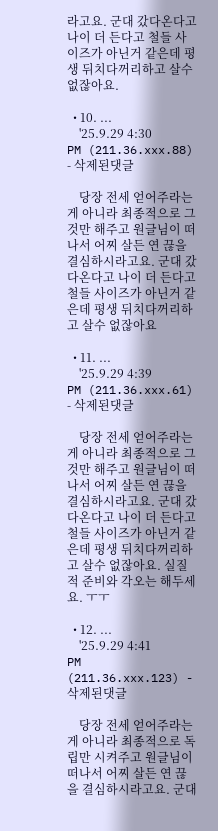라고요. 군대 갔다온다고 나이 더 든다고 철들 사이즈가 아닌거 같은데 평생 뒤치다꺼리하고 살수 없잖아요.

  • 10. ...
    '25.9.29 4:30 PM (211.36.xxx.88) - 삭제된댓글

    당장 전세 얻어주라는게 아니라 최종적으로 그것만 해주고 원글님이 떠나서 어찌 살든 연 끊을 결심하시라고요. 군대 갔다온다고 나이 더 든다고 철들 사이즈가 아닌거 같은데 평생 뒤치다꺼리하고 살수 없잖아요

  • 11. ...
    '25.9.29 4:39 PM (211.36.xxx.61) - 삭제된댓글

    당장 전세 얻어주라는게 아니라 최종적으로 그것만 해주고 원글님이 떠나서 어찌 살든 연 끊을 결심하시라고요. 군대 갔다온다고 나이 더 든다고 철들 사이즈가 아닌거 같은데 평생 뒤치다꺼리하고 살수 없잖아요. 실질적 준비와 각오는 해두세요. ㅜㅜ

  • 12. ...
    '25.9.29 4:41 PM (211.36.xxx.123) - 삭제된댓글

    당장 전세 얻어주라는게 아니라 최종적으로 독립만 시켜주고 원글님이 떠나서 어찌 살든 연 끊을 결심하시라고요. 군대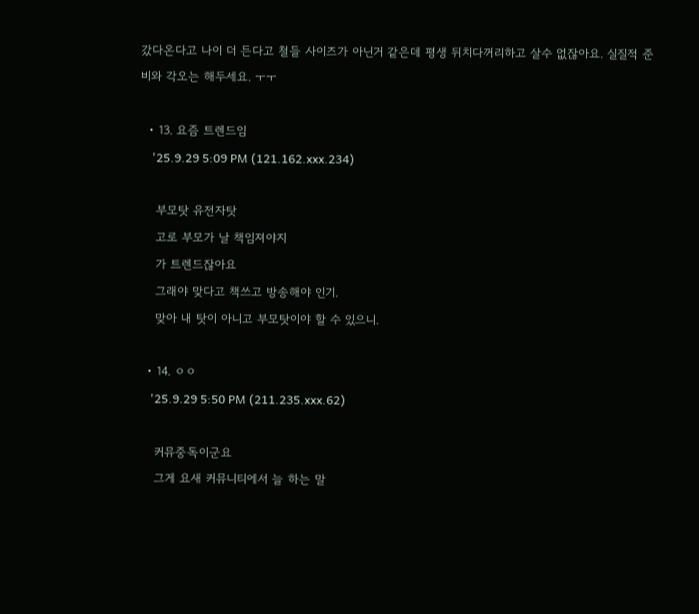갔다온다고 나이 더 든다고 철들 사이즈가 아닌거 같은데 평생 뒤치다꺼리하고 살수 없잖아요. 실질적 준비와 각오는 해두세요. ㅜㅜ

  • 13. 요즘 트렌드임
    '25.9.29 5:09 PM (121.162.xxx.234)

    부모탓 유전자탓
    고로 부모가 날 책임져야지
    가 트렌드잖아요
    그래야 맞다고 책쓰고 방송해야 인기.
    맞아 내 탓이 아니고 부모탓이야 할 수 있으니.

  • 14. ㅇㅇ
    '25.9.29 5:50 PM (211.235.xxx.62)

    커뮤중독이군요
    그게 요새 커뮤니티에서 늘 하는 말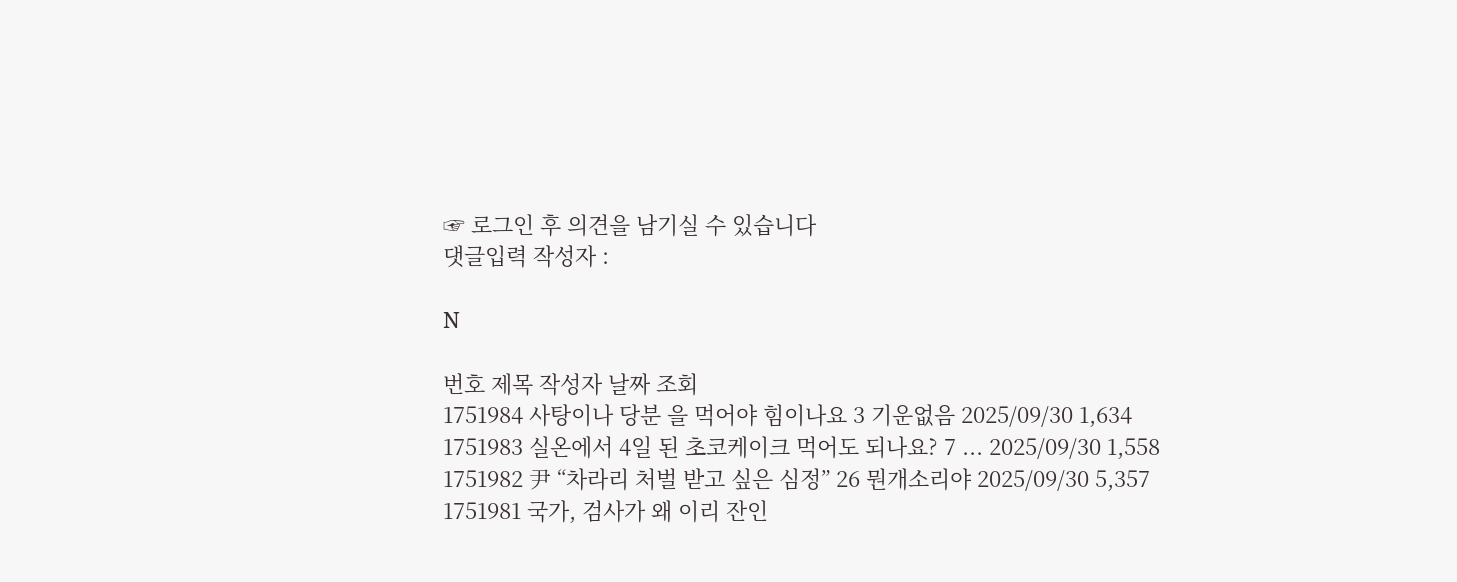☞ 로그인 후 의견을 남기실 수 있습니다
댓글입력 작성자 :

N

번호 제목 작성자 날짜 조회
1751984 사탕이나 당분 을 먹어야 힘이나요 3 기운없음 2025/09/30 1,634
1751983 실온에서 4일 된 초코케이크 먹어도 되나요? 7 ... 2025/09/30 1,558
1751982 尹 “차라리 처벌 받고 싶은 심정” 26 뭔개소리야 2025/09/30 5,357
1751981 국가, 검사가 왜 이리 잔인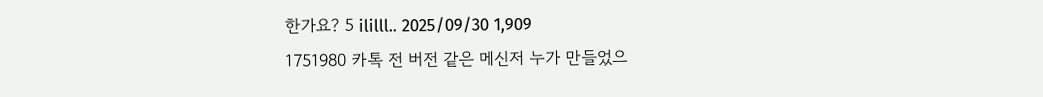한가요? 5 ililll.. 2025/09/30 1,909
1751980 카톡 전 버전 같은 메신저 누가 만들었으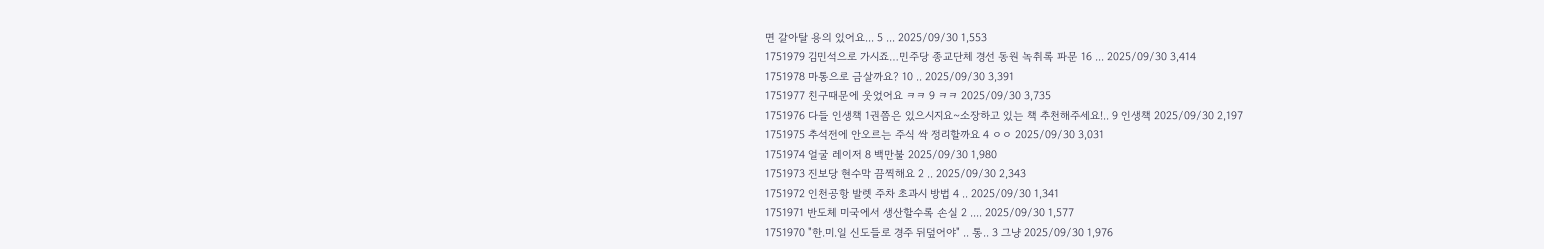면 갈아탈 용의 있어요... 5 ... 2025/09/30 1,553
1751979 김민석으로 가시죠…민주당 종교단체 경선 동원 녹취록 파문 16 ... 2025/09/30 3,414
1751978 마통으로 금살까요? 10 .. 2025/09/30 3,391
1751977 친구때문에 웃었어요 ㅋㅋ 9 ㅋㅋ 2025/09/30 3,735
1751976 다들 인생책 1권쯤은 있으시지요~소장하고 있는 책 추천해주세요!.. 9 인생책 2025/09/30 2,197
1751975 추석전에 안오르는 주식 싹 정리할까요 4 ㅇㅇ 2025/09/30 3,031
1751974 얼굴 레이저 8 백만불 2025/09/30 1,980
1751973 진보당 현수막 끔찍해요 2 .. 2025/09/30 2,343
1751972 인천공항 발렛 주차 초과시 방법 4 .. 2025/09/30 1,341
1751971 반도체 미국에서 생산할수록 손실 2 .... 2025/09/30 1,577
1751970 "한.미.일 신도들로 경주 뒤덮어야" .. 통.. 3 그냥 2025/09/30 1,976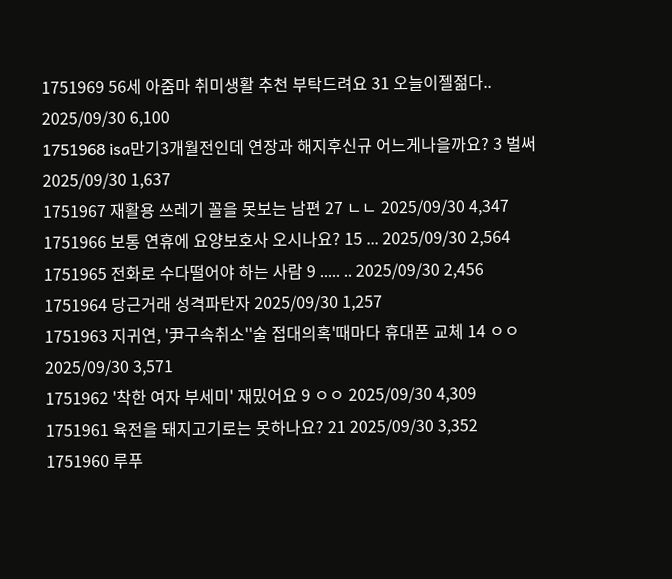1751969 56세 아줌마 취미생활 추천 부탁드려요 31 오늘이젤젊다.. 2025/09/30 6,100
1751968 isa만기3개월전인데 연장과 해지후신규 어느게나을까요? 3 벌써 2025/09/30 1,637
1751967 재활용 쓰레기 꼴을 못보는 남편 27 ㄴㄴ 2025/09/30 4,347
1751966 보통 연휴에 요양보호사 오시나요? 15 ... 2025/09/30 2,564
1751965 전화로 수다떨어야 하는 사람 9 ..... .. 2025/09/30 2,456
1751964 당근거래 성격파탄자 2025/09/30 1,257
1751963 지귀연, '尹구속취소''술 접대의혹'때마다 휴대폰 교체 14 ㅇㅇ 2025/09/30 3,571
1751962 '착한 여자 부세미' 재밌어요 9 ㅇㅇ 2025/09/30 4,309
1751961 육전을 돼지고기로는 못하나요? 21 2025/09/30 3,352
1751960 루푸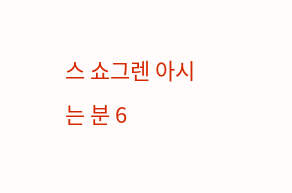스 쇼그렌 아시는 분 6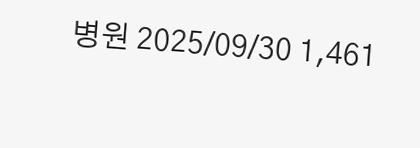병원 2025/09/30 1,461